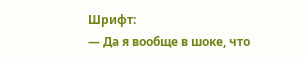Шрифт:
— Да я вообще в шоке, что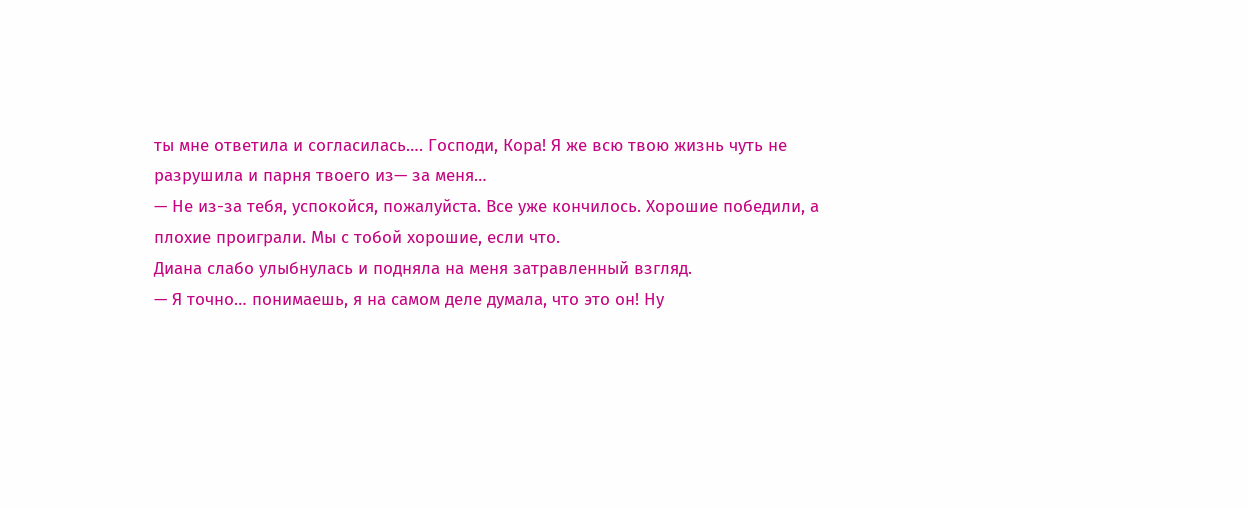ты мне ответила и согласилась…. Господи, Кора! Я же всю твою жизнь чуть не разрушила и парня твоего из— за меня…
— Не из-за тебя, успокойся, пожалуйста. Все уже кончилось. Хорошие победили, а плохие проиграли. Мы с тобой хорошие, если что.
Диана слабо улыбнулась и подняла на меня затравленный взгляд.
— Я точно… понимаешь, я на самом деле думала, что это он! Ну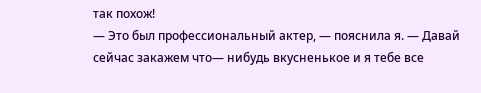так похож!
— Это был профессиональный актер, — пояснила я. — Давай сейчас закажем что— нибудь вкусненькое и я тебе все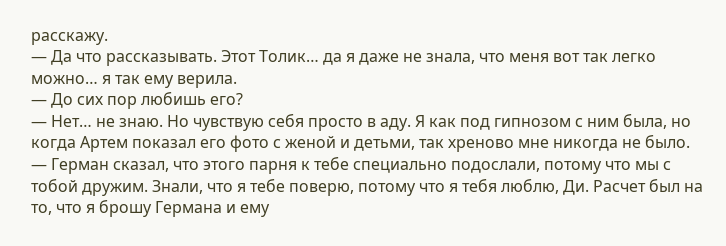расскажу.
— Да что рассказывать. Этот Толик… да я даже не знала, что меня вот так легко можно… я так ему верила.
— До сих пор любишь его?
— Нет… не знаю. Но чувствую себя просто в аду. Я как под гипнозом с ним была, но когда Артем показал его фото с женой и детьми, так хреново мне никогда не было.
— Герман сказал, что этого парня к тебе специально подослали, потому что мы с тобой дружим. Знали, что я тебе поверю, потому что я тебя люблю, Ди. Расчет был на то, что я брошу Германа и ему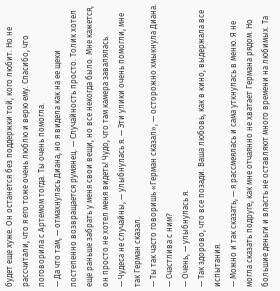будет еще хуже. Он останется без поддержки той, кого любит. Но не рассчитали, что я его тоже очень люблю и верю ему. Спасибо, что поговорила с Артемом тогда. Ты очень помогла.
— Да что там, — отмахнулась Диана, но я видела как на ее щеки постепенно возвращается румянец. — Случайность просто. Толик хотел еще раньше забрать у меня свои вещи, но все некогда было. Мне кажется, он просто не хотел меня видеть! Чудо, что там камера завалялась.
— Чудеса не случайны, — улыбнулась я. — Эти улики очень помогли, мне так Герман сказал.
— Ты так часто говоришь «Герман сказал», — осторожно хмыкнула Диана. — Счастлива с ним?
— Очень, — улыбнулась я.
— Так здорово, что все позади. Ваша любовь, как в кино, выдержала все испытания.
— Можно и так сказать, — я рассмеялась и сама уткнулась в меню. Я не могла сказать подруге, как мне отчаянно не хватает Германа рядом. Но большие деньги и власть не оставляют много времени на любимых. Та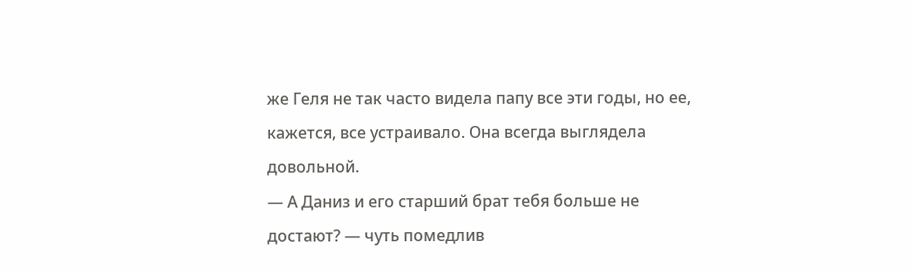же Геля не так часто видела папу все эти годы, но ее, кажется, все устраивало. Она всегда выглядела довольной.
— А Даниз и его старший брат тебя больше не достают? — чуть помедлив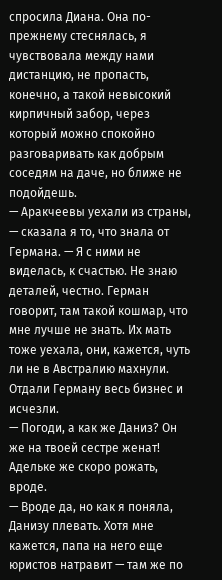спросила Диана. Она по-прежнему стеснялась, я чувствовала между нами дистанцию, не пропасть, конечно, а такой невысокий кирпичный забор, через который можно спокойно разговаривать как добрым соседям на даче, но ближе не подойдешь.
— Аракчеевы уехали из страны, — сказала я то, что знала от Германа. — Я с ними не виделась, к счастью. Не знаю деталей, честно. Герман говорит, там такой кошмар, что мне лучше не знать. Их мать тоже уехала, они, кажется, чуть ли не в Австралию махнули. Отдали Герману весь бизнес и исчезли.
— Погоди, а как же Даниз? Он же на твоей сестре женат! Адельке же скоро рожать, вроде.
— Вроде да, но как я поняла, Данизу плевать. Хотя мне кажется, папа на него еще юристов натравит — там же по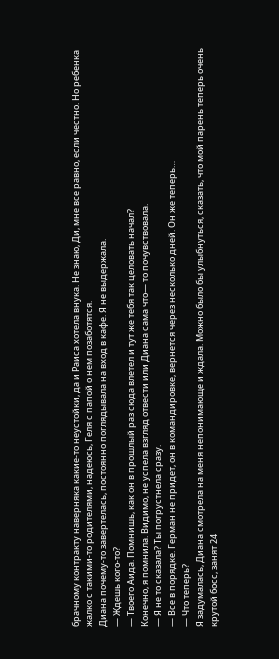брачному контракту наверняка какие-то неустойки, да и Раиса хотела внука. Не знаю, Ди, мне все равно, если честно. Но ребенка жалко с такими-то родителями, надеюсь, Геля с папой о нем позаботятся.
Диана почему-то завертелась, постоянно поглядывала на вход в кафе. Я не выдержала.
— Ждешь кого-то?
— Твоего Аида. Помнишь, как он в прошлый раз сюда влетел и тут же тебя так целовать начал?
Конечно, я помнила. Видимо, не успела взгляд отвести или Диана сама что— то почувствовала.
— Я не то сказала? Ты погрустнела сразу.
— Все в порядке. Герман не придет, он в командировке, вернется через несколько дней. Он же теперь…
— Что теперь?
Я задумалась, Диана смотрела на меня непонимающе и ждала. Можно было бы улыбнуться, сказать, что мой парень теперь очень крутой босс, занят 24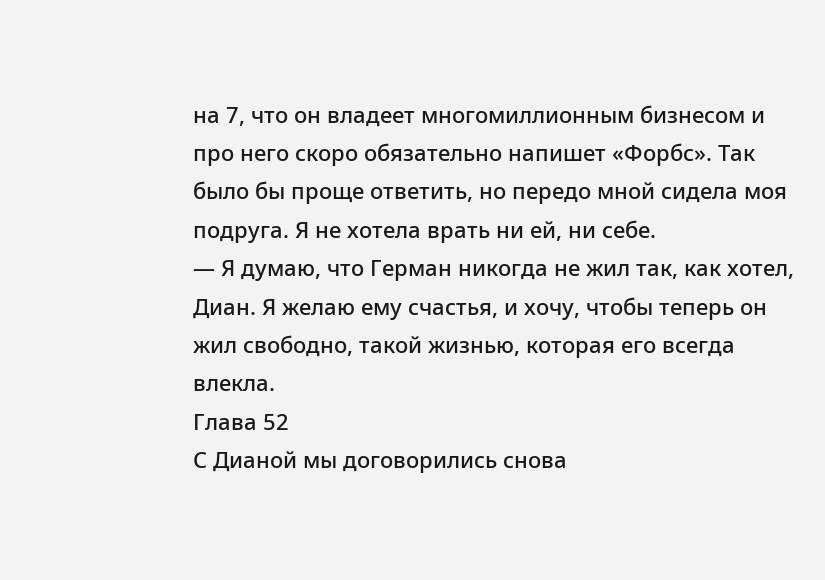на 7, что он владеет многомиллионным бизнесом и про него скоро обязательно напишет «Форбс». Так было бы проще ответить, но передо мной сидела моя подруга. Я не хотела врать ни ей, ни себе.
— Я думаю, что Герман никогда не жил так, как хотел, Диан. Я желаю ему счастья, и хочу, чтобы теперь он жил свободно, такой жизнью, которая его всегда влекла.
Глава 52
С Дианой мы договорились снова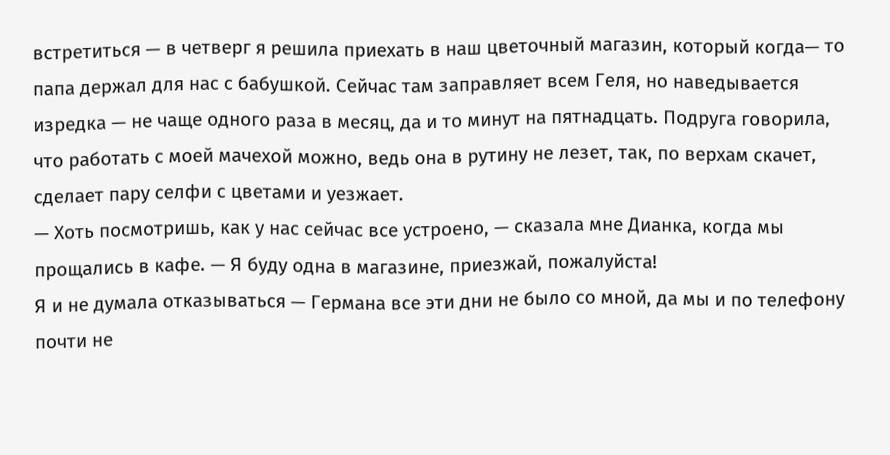встретиться — в четверг я решила приехать в наш цветочный магазин, который когда— то папа держал для нас с бабушкой. Сейчас там заправляет всем Геля, но наведывается изредка — не чаще одного раза в месяц, да и то минут на пятнадцать. Подруга говорила, что работать с моей мачехой можно, ведь она в рутину не лезет, так, по верхам скачет, сделает пару селфи с цветами и уезжает.
— Хоть посмотришь, как у нас сейчас все устроено, — сказала мне Дианка, когда мы прощались в кафе. — Я буду одна в магазине, приезжай, пожалуйста!
Я и не думала отказываться — Германа все эти дни не было со мной, да мы и по телефону почти не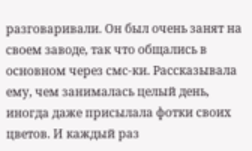разговаривали. Он был очень занят на своем заводе, так что общались в основном через смс-ки. Рассказывала ему, чем занималась целый день, иногда даже присылала фотки своих цветов. И каждый раз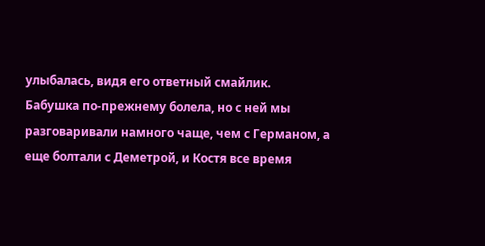улыбалась, видя его ответный смайлик.
Бабушка по-прежнему болела, но с ней мы разговаривали намного чаще, чем с Германом, а еще болтали с Деметрой, и Костя все время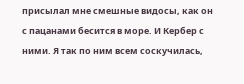присылал мне смешные видосы, как он с пацанами бесится в море. И Кербер с ними. Я так по ним всем соскучилась,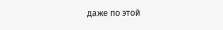даже по этой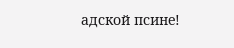адской псине!